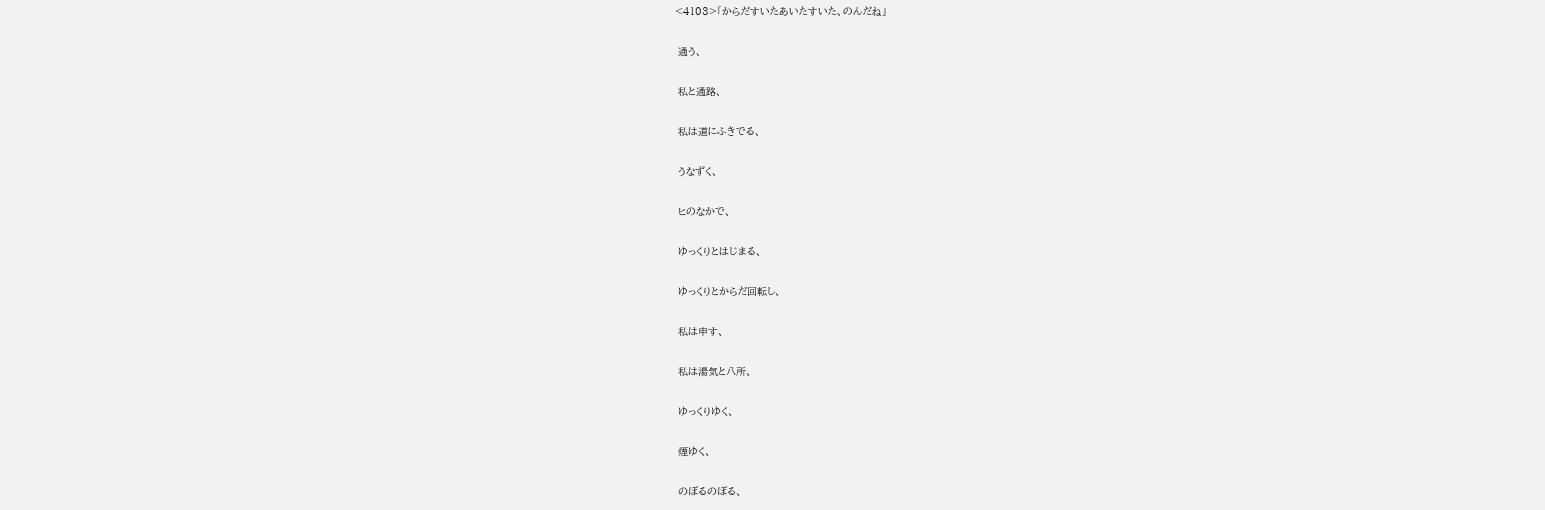<4103>「からだすいたあいたすいた、のんだね」

 通う、

 私と通路、

 私は道にふきでる、

 うなずく、

 ヒのなかで、

 ゆっくりとはじまる、

 ゆっくりとからだ回転し、

 私は申す、

 私は湯気と八所、

 ゆっくりゆく、

 煙ゆく、

 のぼるのぼる、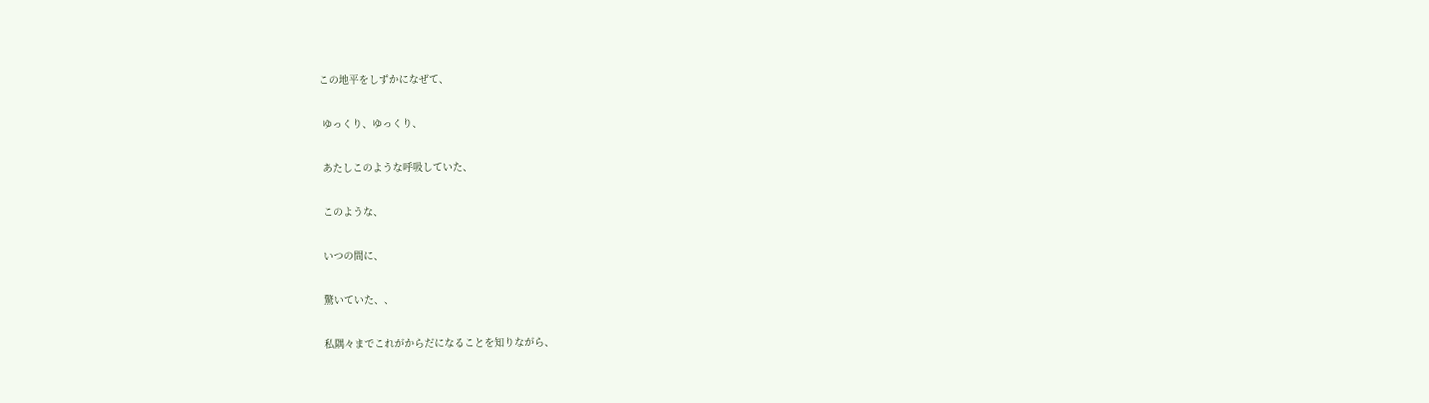この地平をしずかになぜて、

 ゆっくり、ゆっくり、

 あたしこのような呼吸していた、

 このような、

 いつの間に、

 驚いていた、、

 私隅々までこれがからだになることを知りながら、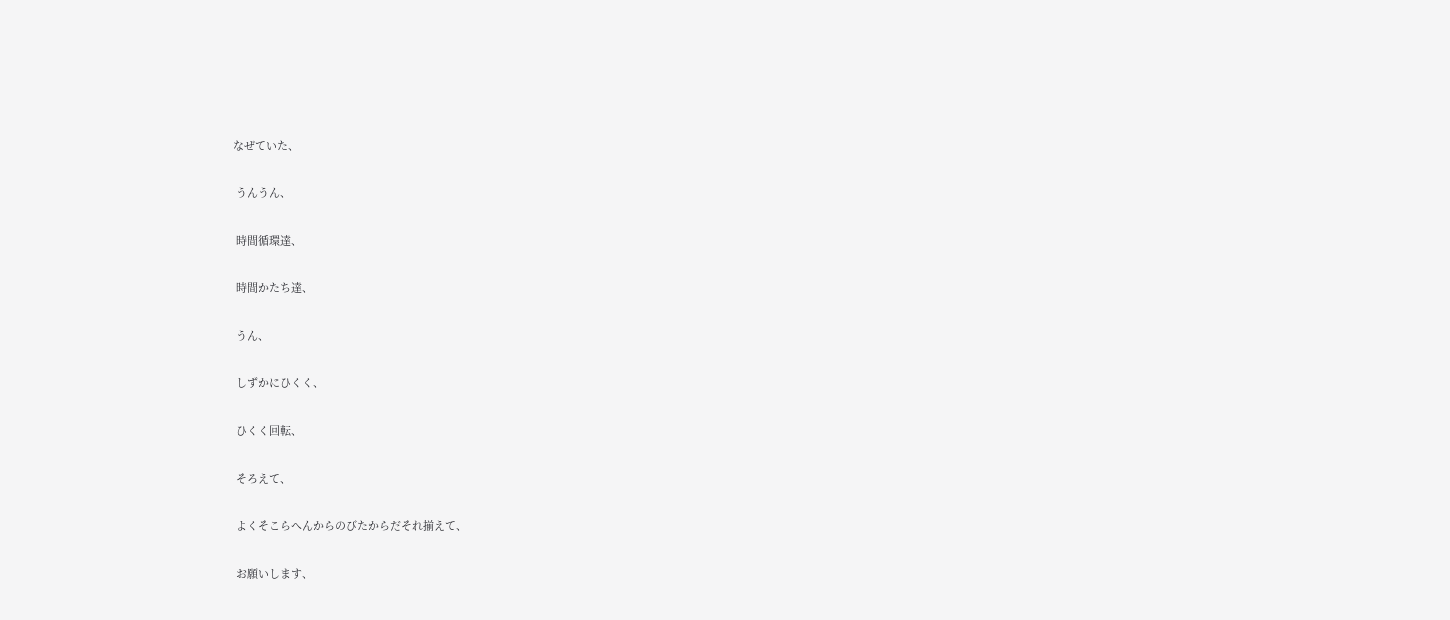なぜていた、

 うんうん、

 時間循環達、

 時間かたち達、

 うん、

 しずかにひくく、

 ひくく回転、

 そろえて、

 よくそこらへんからのびたからだそれ揃えて、

 お願いします、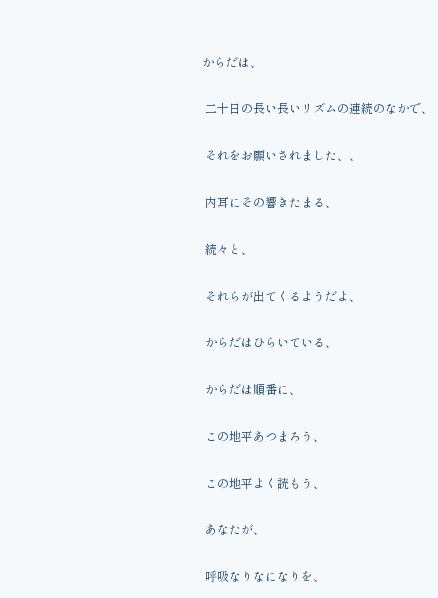からだは、

 二十日の長い長いリズムの連続のなかで、

 それをお願いされました、、

 内耳にその響きたまる、

 続々と、

 それらが出てくるようだよ、

 からだはひらいている、

 からだは順番に、

 この地平あつまろう、

 この地平よく読もう、

 あなたが、

 呼吸なりなになりを、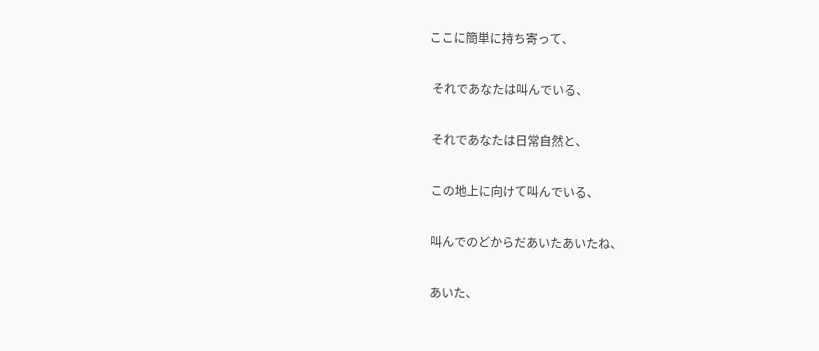ここに簡単に持ち寄って、

 それであなたは叫んでいる、

 それであなたは日常自然と、

 この地上に向けて叫んでいる、

 叫んでのどからだあいたあいたね、

 あいた、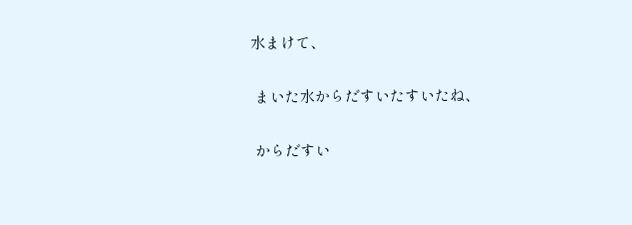水まけて、

 まいた水からだすいたすいたね、

 からだすい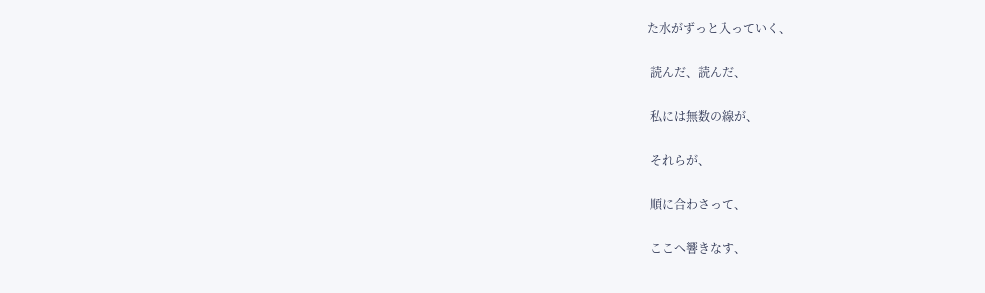た水がずっと入っていく、

 読んだ、読んだ、

 私には無数の線が、

 それらが、

 順に合わさって、

 ここへ響きなす、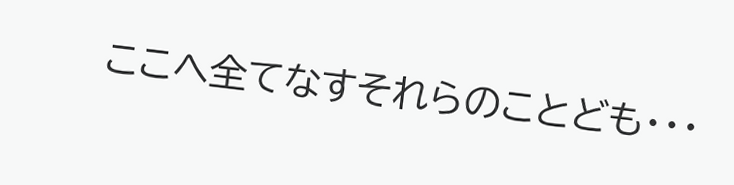ここへ全てなすそれらのことども・・・